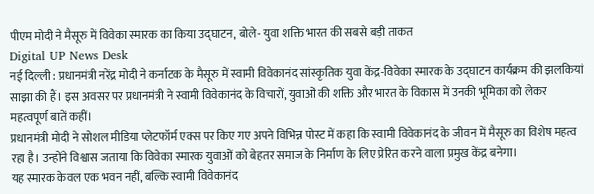पीएम मोदी ने मैसूरु में विवेका स्मारक का किया उद्घाटन, बोले- युवा शक्ति भारत की सबसे बड़ी ताकत
Digital UP News Desk
नई दिल्ली : प्रधानमंत्री नरेंद्र मोदी ने कर्नाटक के मैसूरु में स्वामी विवेकानंद सांस्कृतिक युवा केंद्र-विवेका स्मारक के उद्घाटन कार्यक्रम की झलकियां साझा की हैं। इस अवसर पर प्रधानमंत्री ने स्वामी विवेकानंद के विचारों, युवाओं की शक्ति और भारत के विकास में उनकी भूमिका को लेकर महत्वपूर्ण बातें कहीं।
प्रधानमंत्री मोदी ने सोशल मीडिया प्लेटफॉर्म एक्स पर किए गए अपने विभिन्न पोस्ट में कहा कि स्वामी विवेकानंद के जीवन में मैसूरु का विशेष महत्व रहा है। उन्होंने विश्वास जताया कि विवेका स्मारक युवाओं को बेहतर समाज के निर्माण के लिए प्रेरित करने वाला प्रमुख केंद्र बनेगा।
यह स्मारक केवल एक भवन नहीं, बल्कि स्वामी विवेकानंद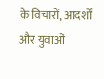के विचारों, आदर्शों और युवाओं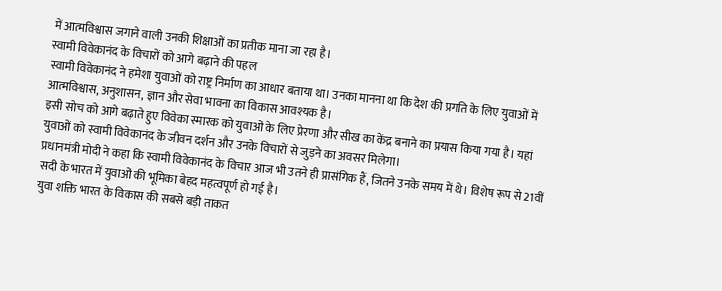में आत्मविश्वास जगाने वाली उनकी शिक्षाओं का प्रतीक माना जा रहा है।
स्वामी विवेकानंद के विचारों को आगे बढ़ाने की पहल
स्वामी विवेकानंद ने हमेशा युवाओं को राष्ट्र निर्माण का आधार बताया था। उनका मानना था कि देश की प्रगति के लिए युवाओं में आत्मविश्वास, अनुशासन, ज्ञान और सेवा भावना का विकास आवश्यक है।
इसी सोच को आगे बढ़ाते हुए विवेका स्मारक को युवाओं के लिए प्रेरणा और सीख का केंद्र बनाने का प्रयास किया गया है। यहां युवाओं को स्वामी विवेकानंद के जीवन दर्शन और उनके विचारों से जुड़ने का अवसर मिलेगा।
प्रधानमंत्री मोदी ने कहा कि स्वामी विवेकानंद के विचार आज भी उतने ही प्रासंगिक हैं, जितने उनके समय में थे। विशेष रूप से 21वीं सदी के भारत में युवाओं की भूमिका बेहद महत्वपूर्ण हो गई है।
युवा शक्ति भारत के विकास की सबसे बड़ी ताकत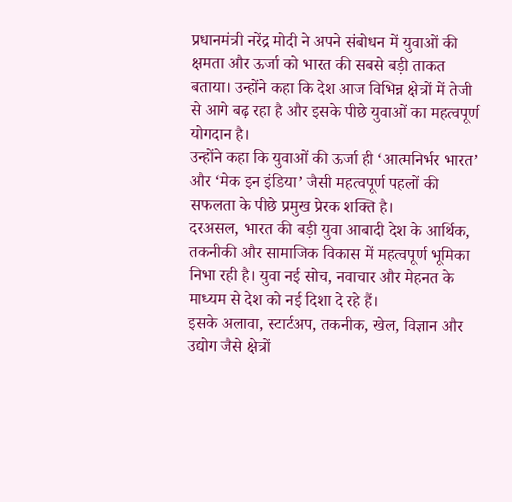प्रधानमंत्री नरेंद्र मोदी ने अपने संबोधन में युवाओं की क्षमता और ऊर्जा को भारत की सबसे बड़ी ताकत बताया। उन्होंने कहा कि देश आज विभिन्न क्षेत्रों में तेजी से आगे बढ़ रहा है और इसके पीछे युवाओं का महत्वपूर्ण योगदान है।
उन्होंने कहा कि युवाओं की ऊर्जा ही ‘आत्मनिर्भर भारत’ और ‘मेक इन इंडिया’ जैसी महत्वपूर्ण पहलों की सफलता के पीछे प्रमुख प्रेरक शक्ति है।
दरअसल, भारत की बड़ी युवा आबादी देश के आर्थिक, तकनीकी और सामाजिक विकास में महत्वपूर्ण भूमिका निभा रही है। युवा नई सोच, नवाचार और मेहनत के माध्यम से देश को नई दिशा दे रहे हैं।
इसके अलावा, स्टार्टअप, तकनीक, खेल, विज्ञान और उद्योग जैसे क्षेत्रों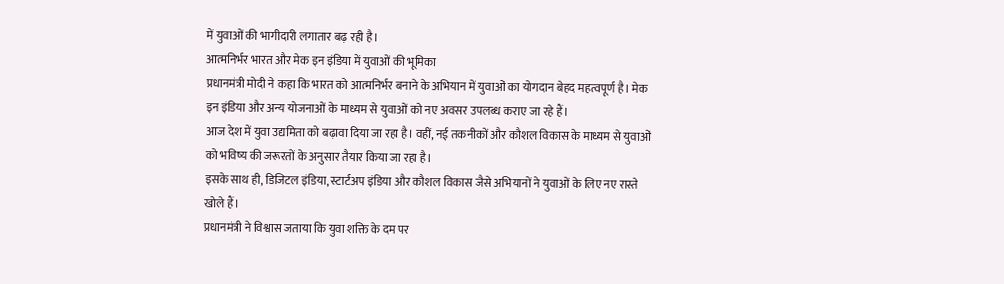में युवाओं की भागीदारी लगातार बढ़ रही है।
आत्मनिर्भर भारत और मेक इन इंडिया में युवाओं की भूमिका
प्रधानमंत्री मोदी ने कहा कि भारत को आत्मनिर्भर बनाने के अभियान में युवाओं का योगदान बेहद महत्वपूर्ण है। मेक इन इंडिया और अन्य योजनाओं के माध्यम से युवाओं को नए अवसर उपलब्ध कराए जा रहे हैं।
आज देश में युवा उद्यमिता को बढ़ावा दिया जा रहा है। वहीं, नई तकनीकों और कौशल विकास के माध्यम से युवाओं को भविष्य की जरूरतों के अनुसार तैयार किया जा रहा है।
इसके साथ ही, डिजिटल इंडिया, स्टार्टअप इंडिया और कौशल विकास जैसे अभियानों ने युवाओं के लिए नए रास्ते खोले हैं।
प्रधानमंत्री ने विश्वास जताया कि युवा शक्ति के दम पर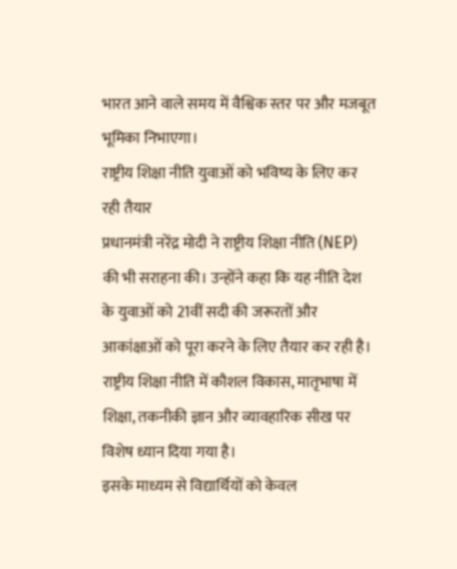भारत आने वाले समय में वैश्विक स्तर पर और मजबूत भूमिका निभाएगा।
राष्ट्रीय शिक्षा नीति युवाओं को भविष्य के लिए कर रही तैयार
प्रधानमंत्री नरेंद्र मोदी ने राष्ट्रीय शिक्षा नीति (NEP) की भी सराहना की। उन्होंने कहा कि यह नीति देश के युवाओं को 21वीं सदी की जरूरतों और आकांक्षाओं को पूरा करने के लिए तैयार कर रही है।
राष्ट्रीय शिक्षा नीति में कौशल विकास, मातृभाषा में शिक्षा, तकनीकी ज्ञान और व्यावहारिक सीख पर विशेष ध्यान दिया गया है।
इसके माध्यम से विद्यार्थियों को केवल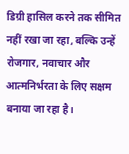डिग्री हासिल करने तक सीमित नहीं रखा जा रहा, बल्कि उन्हें रोजगार, नवाचार और आत्मनिर्भरता के लिए सक्षम बनाया जा रहा है।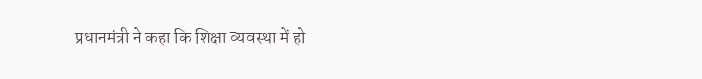प्रधानमंत्री ने कहा कि शिक्षा व्यवस्था में हो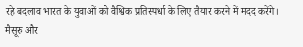रहे बदलाव भारत के युवाओं को वैश्विक प्रतिस्पर्धा के लिए तैयार करने में मदद करेंगे।
मैसूरु और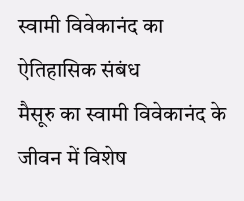स्वामी विवेकानंद का ऐतिहासिक संबंध
मैसूरु का स्वामी विवेकानंद के जीवन में विशेष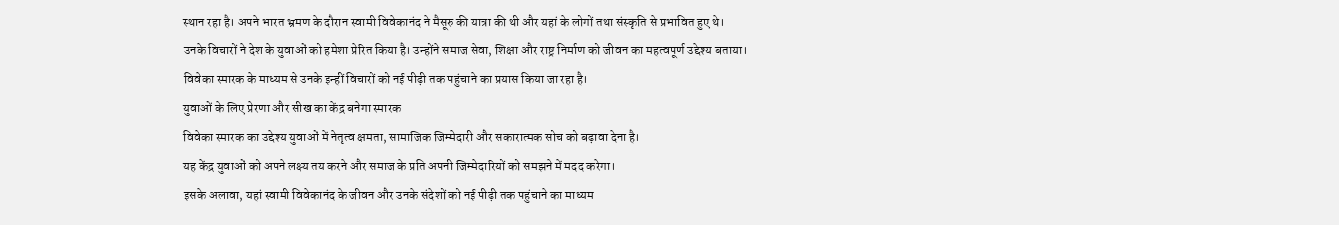स्थान रहा है। अपने भारत भ्रमण के दौरान स्वामी विवेकानंद ने मैसूरु की यात्रा की थी और यहां के लोगों तथा संस्कृति से प्रभावित हुए थे।
उनके विचारों ने देश के युवाओं को हमेशा प्रेरित किया है। उन्होंने समाज सेवा, शिक्षा और राष्ट्र निर्माण को जीवन का महत्वपूर्ण उद्देश्य बताया।
विवेका स्मारक के माध्यम से उनके इन्हीं विचारों को नई पीढ़ी तक पहुंचाने का प्रयास किया जा रहा है।
युवाओं के लिए प्रेरणा और सीख का केंद्र बनेगा स्मारक
विवेका स्मारक का उद्देश्य युवाओं में नेतृत्व क्षमता, सामाजिक जिम्मेदारी और सकारात्मक सोच को बढ़ावा देना है।
यह केंद्र युवाओं को अपने लक्ष्य तय करने और समाज के प्रति अपनी जिम्मेदारियों को समझने में मदद करेगा।
इसके अलावा, यहां स्वामी विवेकानंद के जीवन और उनके संदेशों को नई पीढ़ी तक पहुंचाने का माध्यम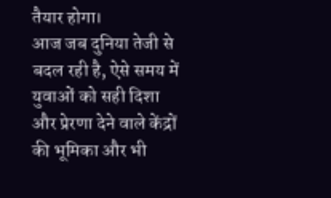तैयार होगा।
आज जब दुनिया तेजी से बदल रही है, ऐसे समय में युवाओं को सही दिशा और प्रेरणा देने वाले केंद्रों की भूमिका और भी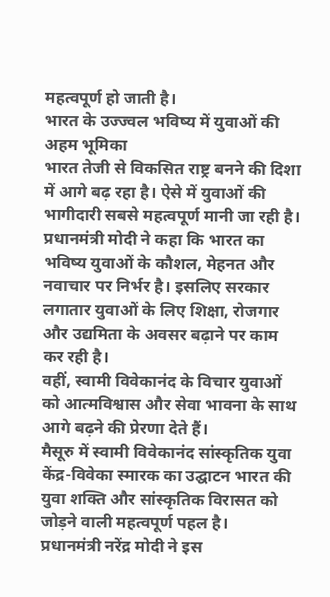महत्वपूर्ण हो जाती है।
भारत के उज्ज्वल भविष्य में युवाओं की अहम भूमिका
भारत तेजी से विकसित राष्ट्र बनने की दिशा में आगे बढ़ रहा है। ऐसे में युवाओं की भागीदारी सबसे महत्वपूर्ण मानी जा रही है।
प्रधानमंत्री मोदी ने कहा कि भारत का भविष्य युवाओं के कौशल, मेहनत और नवाचार पर निर्भर है। इसलिए सरकार लगातार युवाओं के लिए शिक्षा, रोजगार और उद्यमिता के अवसर बढ़ाने पर काम कर रही है।
वहीं, स्वामी विवेकानंद के विचार युवाओं को आत्मविश्वास और सेवा भावना के साथ आगे बढ़ने की प्रेरणा देते हैं।
मैसूरु में स्वामी विवेकानंद सांस्कृतिक युवा केंद्र-विवेका स्मारक का उद्घाटन भारत की युवा शक्ति और सांस्कृतिक विरासत को जोड़ने वाली महत्वपूर्ण पहल है।
प्रधानमंत्री नरेंद्र मोदी ने इस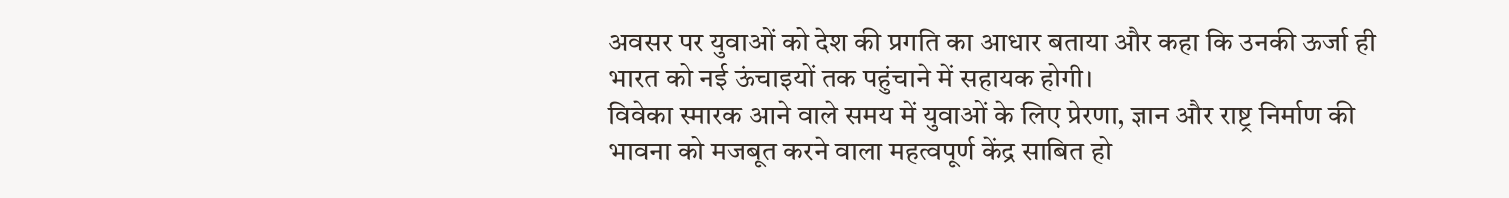अवसर पर युवाओं को देश की प्रगति का आधार बताया और कहा कि उनकी ऊर्जा ही भारत को नई ऊंचाइयों तक पहुंचाने में सहायक होगी।
विवेका स्मारक आने वाले समय में युवाओं के लिए प्रेरणा, ज्ञान और राष्ट्र निर्माण की भावना को मजबूत करने वाला महत्वपूर्ण केंद्र साबित हो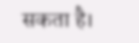सकता है।